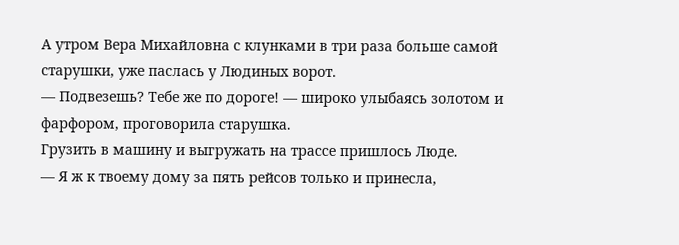А утром Вера Михайловна с клунками в три раза больше самой старушки, уже паслась у Людиных ворот.
— Подвезешь? Тебе же по дороге! — широко улыбаясь золотом и фарфором, проговорила старушка.
Грузить в машину и выгружать на трассе пришлось Люде.
— Я ж к твоему дому за пять рейсов только и принесла,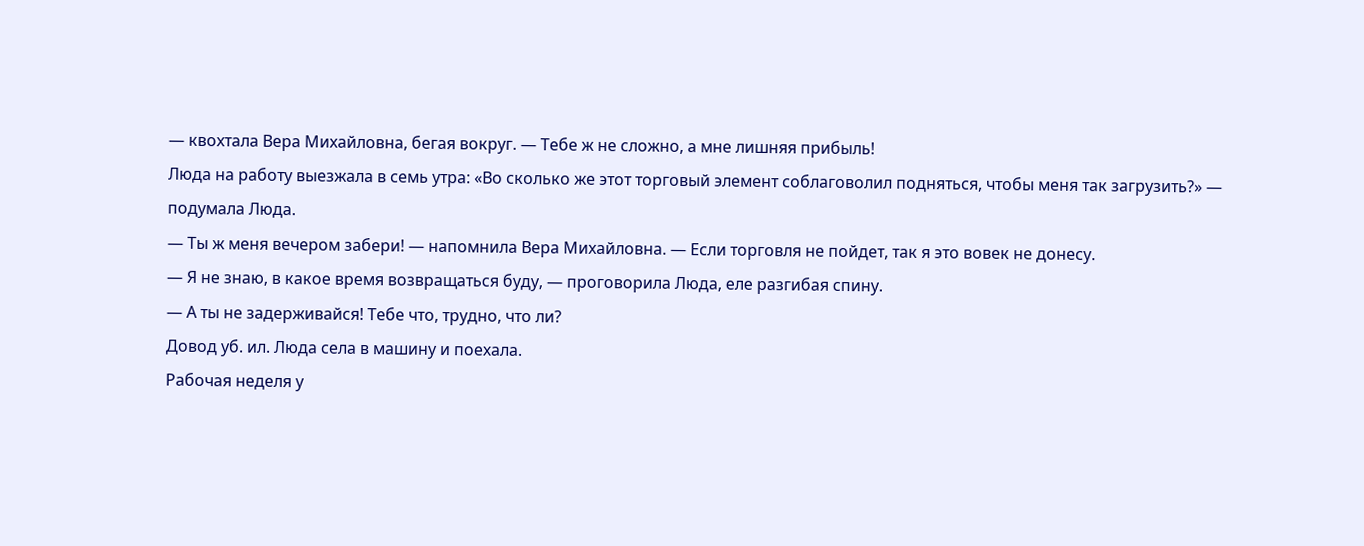— квохтала Вера Михайловна, бегая вокруг. — Тебе ж не сложно, а мне лишняя прибыль!
Люда на работу выезжала в семь утра: «Во сколько же этот торговый элемент соблаговолил подняться, чтобы меня так загрузить?» — подумала Люда.
— Ты ж меня вечером забери! — напомнила Вера Михайловна. — Если торговля не пойдет, так я это вовек не донесу.
— Я не знаю, в какое время возвращаться буду, — проговорила Люда, еле разгибая спину.
— А ты не задерживайся! Тебе что, трудно, что ли?
Довод уб. ил. Люда села в машину и поехала.
Рабочая неделя у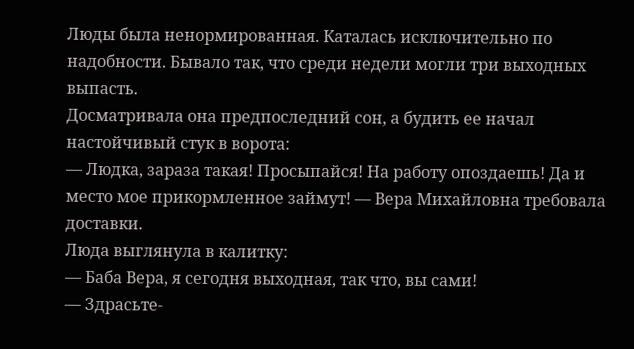Люды была ненормированная. Каталась исключительно по надобности. Бывало так, что среди недели могли три выходных выпасть.
Досматривала она предпоследний сон, а будить ее начал настойчивый стук в ворота:
— Людка, зараза такая! Просыпайся! На работу опоздаешь! Да и место мое прикормленное займут! — Вера Михайловна требовала доставки.
Люда выглянула в калитку:
— Баба Вера, я сегодня выходная, так что, вы сами!
— Здрасьте-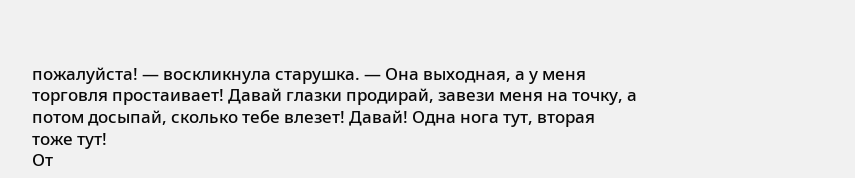пожалуйста! — воскликнула старушка. — Она выходная, а у меня торговля простаивает! Давай глазки продирай, завези меня на точку, а потом досыпай, сколько тебе влезет! Давай! Одна нога тут, вторая тоже тут!
От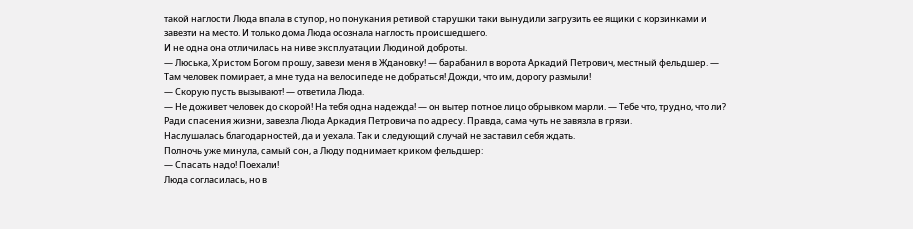такой наглости Люда впала в ступор, но понукания ретивой старушки таки вынудили загрузить ее ящики с корзинками и завезти на место. И только дома Люда осознала наглость происшедшего.
И не одна она отличилась на ниве эксплуатации Людиной доброты.
— Люська, Христом Богом прошу, завези меня в Ждановку! — барабанил в ворота Аркадий Петрович, местный фельдшер. — Там человек помирает, а мне туда на велосипеде не добраться! Дожди, что им, дорогу размыли!
— Скорую пусть вызывают! — ответила Люда.
— Не доживет человек до скорой! На тебя одна надежда! — он вытер потное лицо обрывком марли. — Тебе что, трудно, что ли?
Ради спасения жизни, завезла Люда Аркадия Петровича по адресу. Правда, сама чуть не завязла в грязи.
Наслушалась благодарностей, да и уехала. Так и следующий случай не заставил себя ждать.
Полночь уже минула, самый сон, а Люду поднимает криком фельдшер:
— Спасать надо! Поехали!
Люда согласилась, но в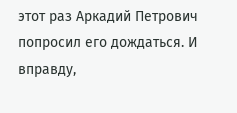этот раз Аркадий Петрович попросил его дождаться. И вправду,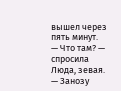вышел через пять минут.
— Что там? — спросила Люда, зевая.
— Занозу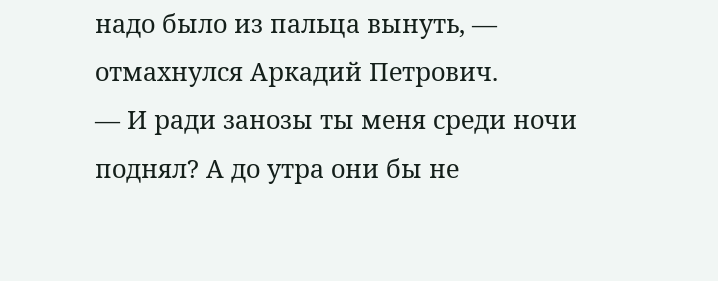надо было из пальца вынуть, — отмахнулся Аркадий Петрович.
— И ради занозы ты меня среди ночи поднял? А до утра они бы не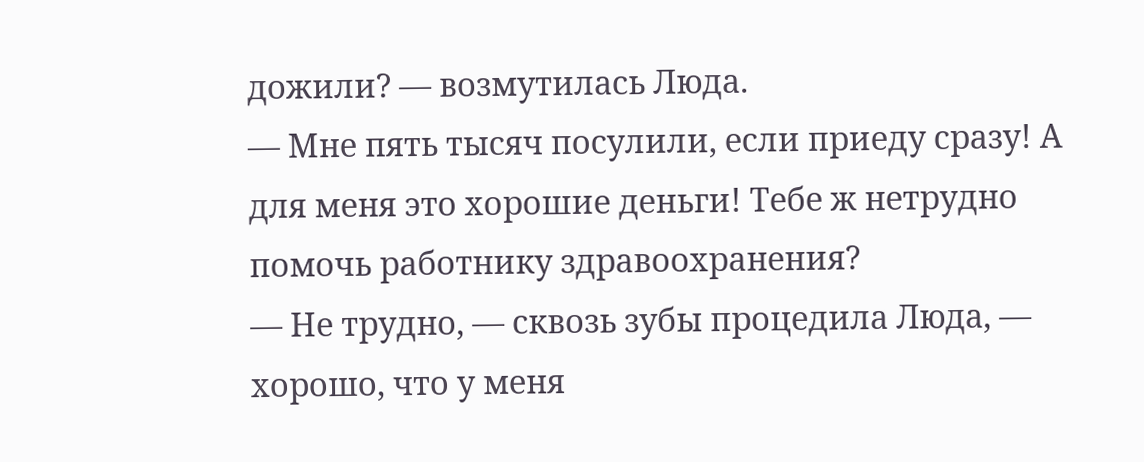дожили? — возмутилась Люда.
— Мне пять тысяч посулили, если приеду сразу! А для меня это хорошие деньги! Тебе ж нетрудно помочь работнику здравоохранения?
— Не трудно, — сквозь зубы процедила Люда, — хорошо, что у меня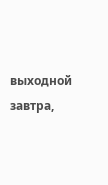выходной завтра,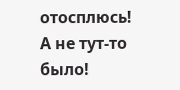отосплюсь!
А не тут-то было!